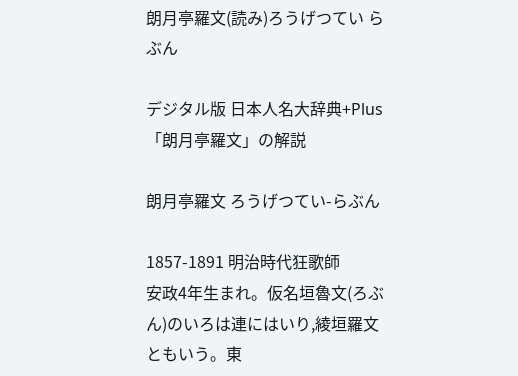朗月亭羅文(読み)ろうげつてい らぶん

デジタル版 日本人名大辞典+Plus 「朗月亭羅文」の解説

朗月亭羅文 ろうげつてい-らぶん

1857-1891 明治時代狂歌師
安政4年生まれ。仮名垣魯文(ろぶん)のいろは連にはいり,綾垣羅文ともいう。東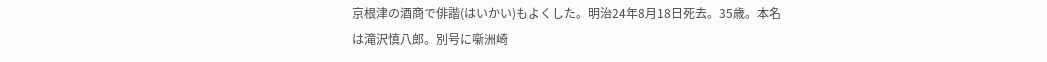京根津の酒商で俳諧(はいかい)もよくした。明治24年8月18日死去。35歳。本名は滝沢慎八郎。別号に噺洲崎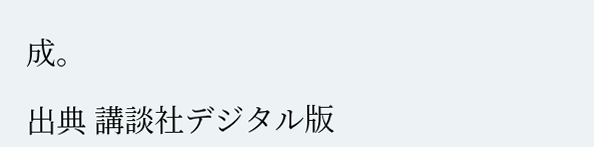成。

出典 講談社デジタル版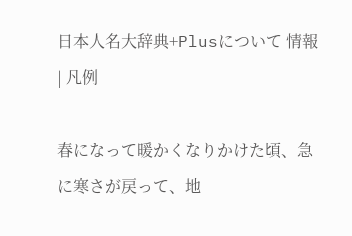日本人名大辞典+Plusについて 情報 | 凡例

春になって暖かくなりかけた頃、急に寒さが戻って、地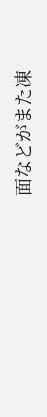面などがまた凍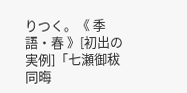りつく。《 季語・春 》[初出の実例]「七瀬御秡 同晦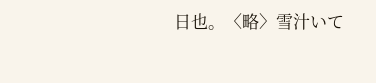日也。〈略〉雪汁いて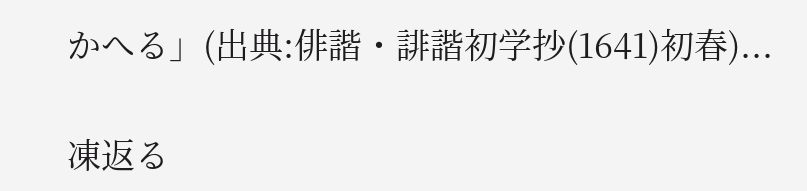かへる」(出典:俳諧・誹諧初学抄(1641)初春)...

凍返る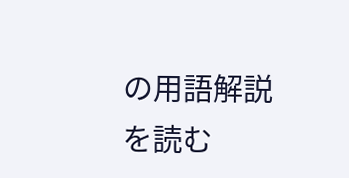の用語解説を読む